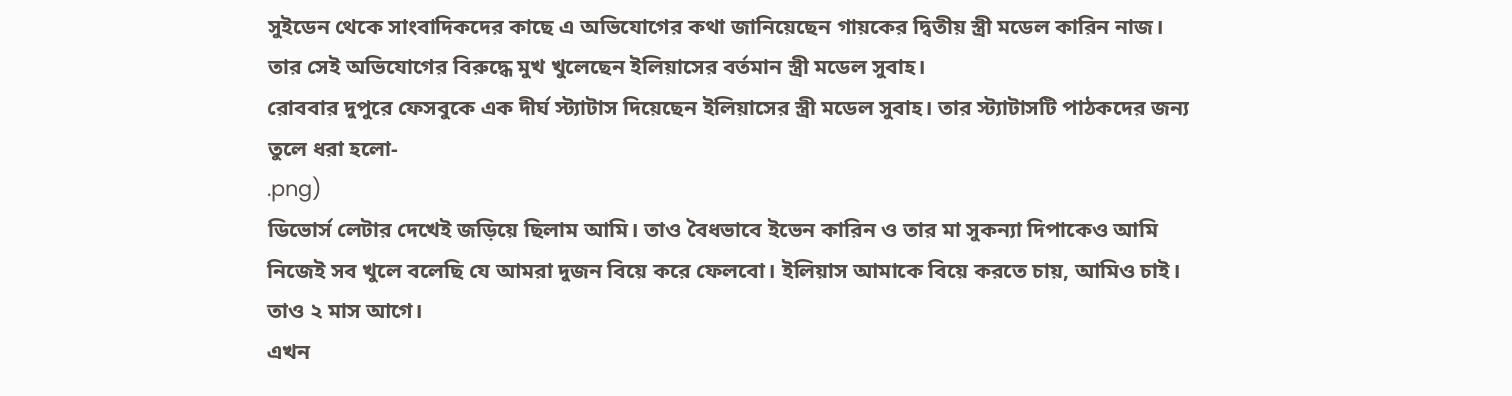সুইডেন থেকে সাংবাদিকদের কাছে এ অভিযোগের কথা জানিয়েছেন গায়কের দ্বিতীয় স্ত্রী মডেল কারিন নাজ। তার সেই অভিযোগের বিরুদ্ধে মুখ খুলেছেন ইলিয়াসের বর্তমান স্ত্রী মডেল সুবাহ।
রোববার দুপুরে ফেসবুকে এক দীর্ঘ স্ট্যাটাস দিয়েছেন ইলিয়াসের স্ত্রী মডেল সুবাহ। তার স্ট্যাটাসটি পাঠকদের জন্য তুলে ধরা হলো-
.png)
ডিভোর্স লেটার দেখেই জড়িয়ে ছিলাম আমি। তাও বৈধভাবে ইভেন কারিন ও তার মা সুকন্যা দিপাকেও আমি নিজেই সব খুলে বলেছি যে আমরা দুজন বিয়ে করে ফেলবো। ইলিয়াস আমাকে বিয়ে করতে চায়, আমিও চাই। তাও ২ মাস আগে।
এখন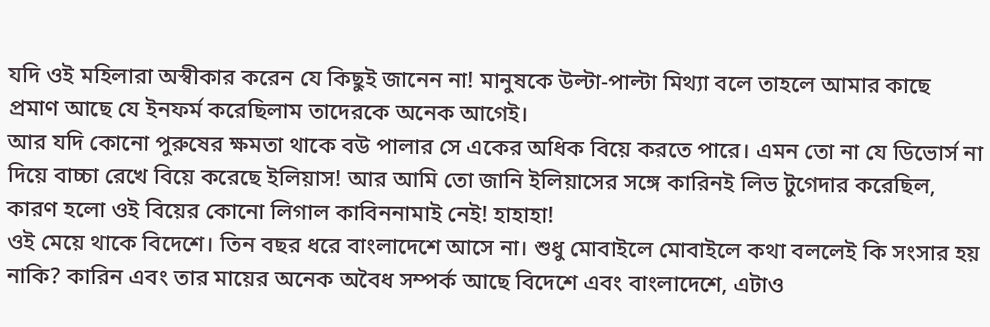যদি ওই মহিলারা অস্বীকার করেন যে কিছুই জানেন না! মানুষকে উল্টা-পাল্টা মিথ্যা বলে তাহলে আমার কাছে প্রমাণ আছে যে ইনফর্ম করেছিলাম তাদেরকে অনেক আগেই।
আর যদি কোনো পুরুষের ক্ষমতা থাকে বউ পালার সে একের অধিক বিয়ে করতে পারে। এমন তো না যে ডিভোর্স না দিয়ে বাচ্চা রেখে বিয়ে করেছে ইলিয়াস! আর আমি তো জানি ইলিয়াসের সঙ্গে কারিনই লিভ টুগেদার করেছিল, কারণ হলো ওই বিয়ের কোনো লিগাল কাবিননামাই নেই! হাহাহা!
ওই মেয়ে থাকে বিদেশে। তিন বছর ধরে বাংলাদেশে আসে না। শুধু মোবাইলে মোবাইলে কথা বললেই কি সংসার হয় নাকি? কারিন এবং তার মায়ের অনেক অবৈধ সম্পর্ক আছে বিদেশে এবং বাংলাদেশে, এটাও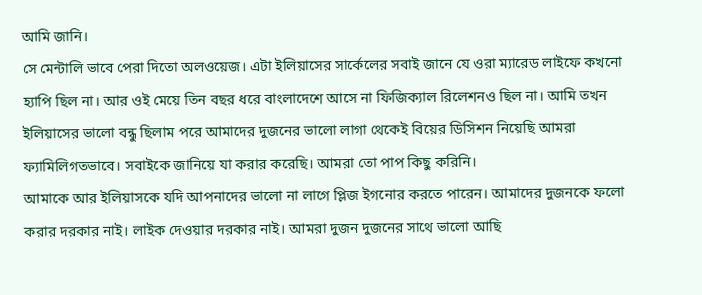আমি জানি।
সে মেন্টালি ভাবে পেরা দিতো অলওয়েজ। এটা ইলিয়াসের সার্কেলের সবাই জানে যে ওরা ম্যারেড লাইফে কখনো হ্যাপি ছিল না। আর ওই মেয়ে তিন বছর ধরে বাংলাদেশে আসে না ফিজিক্যাল রিলেশনও ছিল না। আমি তখন ইলিয়াসের ভালো বন্ধু ছিলাম পরে আমাদের দুজনের ভালো লাগা থেকেই বিয়ের ডিসিশন নিয়েছি আমরা ফ্যামিলিগতভাবে। সবাইকে জানিয়ে যা করার করেছি। আমরা তো পাপ কিছু করিনি।
আমাকে আর ইলিয়াসকে যদি আপনাদের ভালো না লাগে প্লিজ ইগনোর করতে পারেন। আমাদের দুজনকে ফলো করার দরকার নাই। লাইক দেওয়ার দরকার নাই। আমরা দুজন দুজনের সাথে ভালো আছি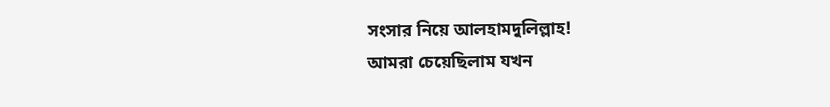সংসার নিয়ে আলহামদুলিল্লাহ!
আমরা চেয়েছিলাম যখন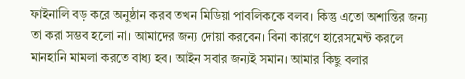ফাইনালি বড় করে অনুষ্ঠান করব তখন মিডিয়া পাবলিককে বলব। কিন্তু এতো অশান্তির জন্য তা করা সম্ভব হলো না। আমাদের জন্য দোয়া করবেন। বিনা কারণে হারেসমেন্ট করলে মানহানি মামলা করতে বাধ্য হব। আইন সবার জন্যই সমান। আমার কিছু বলার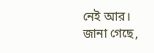নেই আর।
জানা গেছে,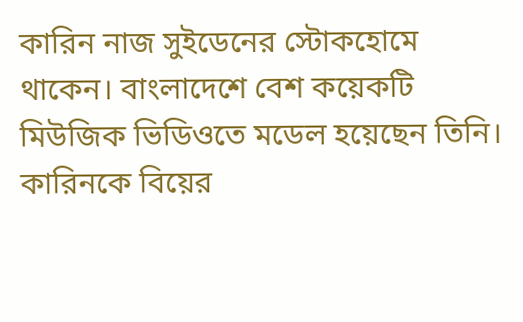কারিন নাজ সুইডেনের স্টোকহোমে থাকেন। বাংলাদেশে বেশ কয়েকটি মিউজিক ভিডিওতে মডেল হয়েছেন তিনি। কারিনকে বিয়ের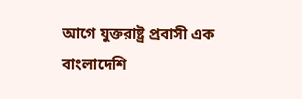আগে যুক্তরাষ্ট্র প্রবাসী এক বাংলাদেশি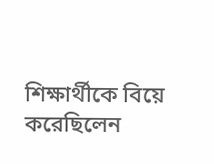শিক্ষার্থীকে বিয়ে করেছিলেন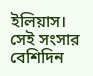ইলিয়াস। সেই সংসার বেশিদিন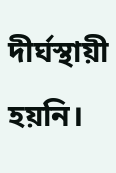দীর্ঘস্থায়ী হয়নি।